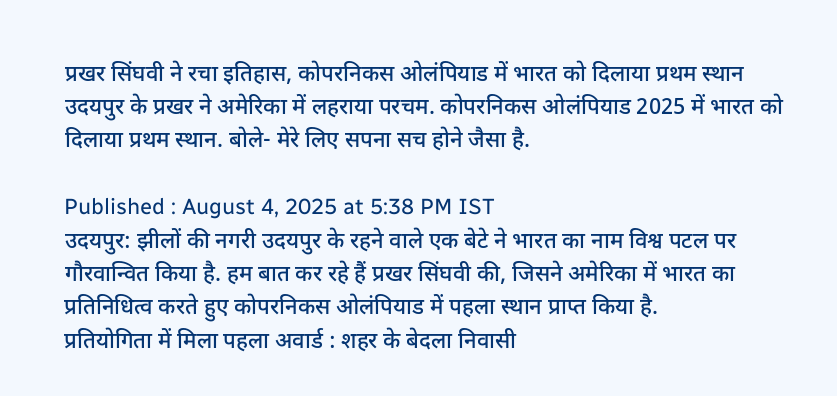प्रखर सिंघवी ने रचा इतिहास, कोपरनिकस ओलंपियाड में भारत को दिलाया प्रथम स्थान
उदयपुर के प्रखर ने अमेरिका में लहराया परचम. कोपरनिकस ओलंपियाड 2025 में भारत को दिलाया प्रथम स्थान. बोले- मेरे लिए सपना सच होने जैसा है.

Published : August 4, 2025 at 5:38 PM IST
उदयपुर: झीलों की नगरी उदयपुर के रहने वाले एक बेटे ने भारत का नाम विश्व पटल पर गौरवान्वित किया है. हम बात कर रहे हैं प्रखर सिंघवी की, जिसने अमेरिका में भारत का प्रतिनिधित्व करते हुए कोपरनिकस ओलंपियाड में पहला स्थान प्राप्त किया है.
प्रतियोगिता में मिला पहला अवार्ड : शहर के बेदला निवासी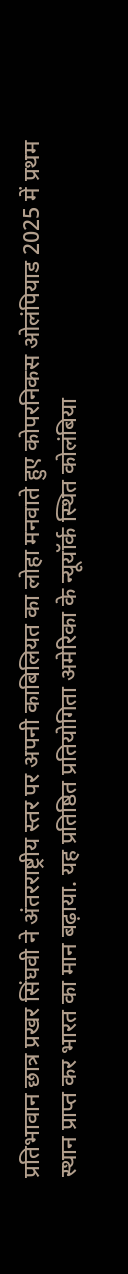प्रतिभावान छात्र प्रखर सिंघवी ने अंतरराष्ट्रीय स्तर पर अपनी काबिलियत का लोहा मनवाते हुए कोपरनिकस ओलंपियाड 2025 में प्रथम स्थान प्राप्त कर भारत का मान बढ़ाया. यह प्रतिष्ठित प्रतियोगिता अमेरिका के न्यूयॉर्क स्थित कोलंबिया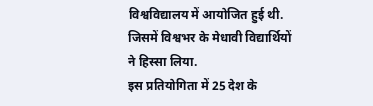विश्वविद्यालय में आयोजित हुई थी. जिसमें विश्वभर के मेधावी विद्यार्थियों ने हिस्सा लिया.
इस प्रतियोगिता में 25 देश के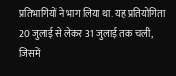प्रतिभागियों ने भाग लिया था. यह प्रतियोगिता 20 जुलाई से लेकर 31 जुलाई तक चली, जिसमें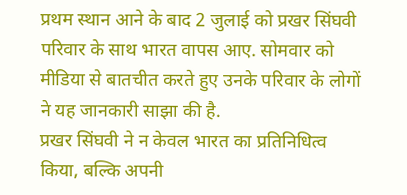प्रथम स्थान आने के बाद 2 जुलाई को प्रखर सिंघवी परिवार के साथ भारत वापस आए. सोमवार को मीडिया से बातचीत करते हुए उनके परिवार के लोगों ने यह जानकारी साझा की है.
प्रखर सिंघवी ने न केवल भारत का प्रतिनिधित्व किया, बल्कि अपनी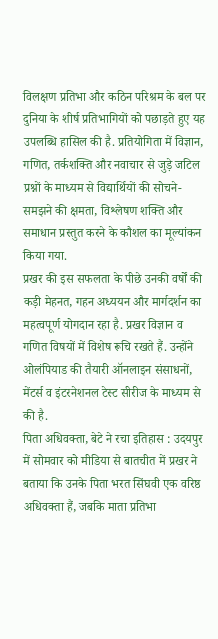विलक्षण प्रतिभा और कठिन परिश्रम के बल पर दुनिया के शीर्ष प्रतिभागियों को पछाड़ते हुए यह उपलब्धि हासिल की है. प्रतियोगिता में विज्ञान, गणित, तर्कशक्ति और नवाचार से जुड़े जटिल प्रश्नों के माध्यम से विद्यार्थियों की सोचने-समझने की क्षमता, विश्लेषण शक्ति और समाधान प्रस्तुत करने के कौशल का मूल्यांकन किया गया.
प्रखर की इस सफलता के पीछे उनकी वर्षों की कड़ी मेहनत, गहन अध्ययन और मार्गदर्शन का महत्वपूर्ण योगदान रहा है. प्रखर विज्ञान व गणित विषयों में विशेष रूचि रखते हैं. उन्होंने ओलंपियाड की तैयारी ऑनलाइन संसाधनों, मेंटर्स व इंटरनेशनल टेस्ट सीरीज के माध्यम से की है.
पिता अधिवक्ता, बेटे ने रचा इतिहास : उदयपुर में सोमवार को मीडिया से बातचीत में प्रखर ने बताया कि उनके पिता भरत सिंघवी एक वरिष्ठ अधिवक्ता हैं, जबकि माता प्रतिभा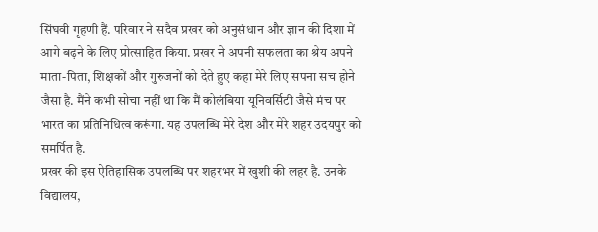सिंघवी गृहणी हैं. परिवार ने सदैव प्रखर को अनुसंधान और ज्ञान की दिशा में आगे बढ़ने के लिए प्रोत्साहित किया. प्रखर ने अपनी सफलता का श्रेय अपने माता-पिता, शिक्षकों और गुरुजनों को देते हुए कहा मेरे लिए सपना सच होने जैसा है. मैंने कभी सोचा नहीं था कि मैं कोलंबिया यूनिवर्सिटी जैसे मंच पर भारत का प्रतिनिधित्व करूंगा. यह उपलब्धि मेरे देश और मेरे शहर उदयपुर को समर्पित है.
प्रखर की इस ऐतिहासिक उपलब्धि पर शहरभर में खुशी की लहर है. उनके विद्यालय,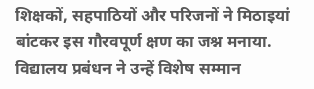शिक्षकों, सहपाठियों और परिजनों ने मिठाइयां बांटकर इस गौरवपूर्ण क्षण का जश्न मनाया. विद्यालय प्रबंधन ने उन्हें विशेष सम्मान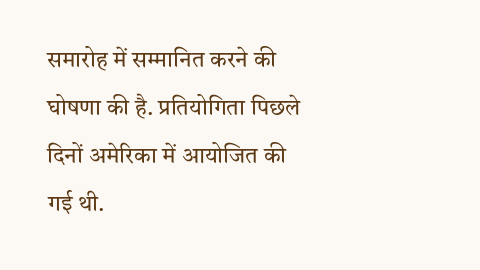समारोह में सम्मानित करने की घोषणा की है. प्रतियोगिता पिछले दिनों अमेरिका में आयोजित की गई थी.